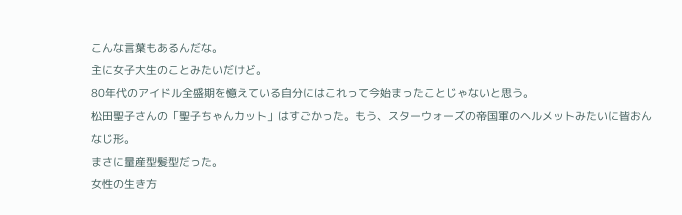こんな言葉もあるんだな。
主に女子大生のことみたいだけど。
80年代のアイドル全盛期を憶えている自分にはこれって今始まったことじゃないと思う。
松田聖子さんの「聖子ちゃんカット」はすごかった。もう、スターウォーズの帝国軍のヘルメットみたいに皆おんなじ形。
まさに量産型髪型だった。
女性の生き方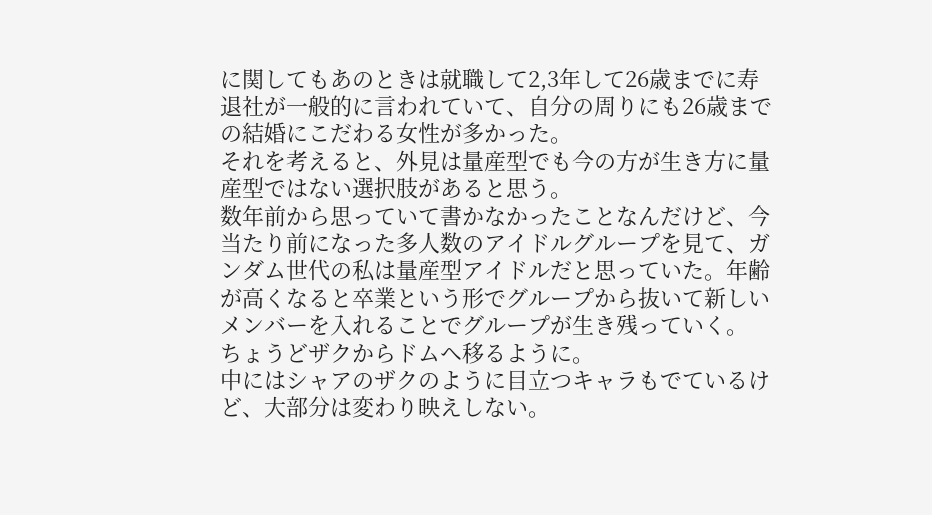に関してもあのときは就職して2,3年して26歳までに寿退社が一般的に言われていて、自分の周りにも26歳までの結婚にこだわる女性が多かった。
それを考えると、外見は量産型でも今の方が生き方に量産型ではない選択肢があると思う。
数年前から思っていて書かなかったことなんだけど、今当たり前になった多人数のアイドルグループを見て、ガンダム世代の私は量産型アイドルだと思っていた。年齢が高くなると卒業という形でグループから抜いて新しいメンバーを入れることでグループが生き残っていく。
ちょうどザクからドムヘ移るように。
中にはシャアのザクのように目立つキャラもでているけど、大部分は変わり映えしない。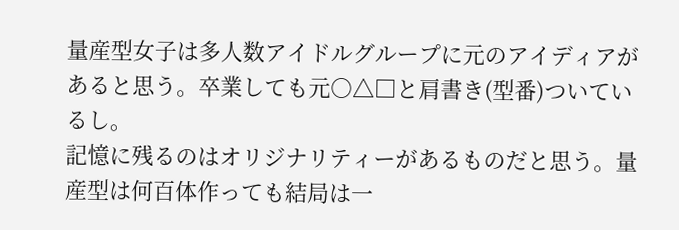量産型女子は多人数アイドルグループに元のアイディアがあると思う。卒業しても元○△□と肩書き(型番)ついているし。
記憶に残るのはオリジナリティーがあるものだと思う。量産型は何百体作っても結局は一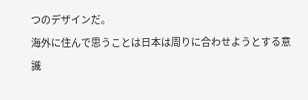つのデザインだ。
海外に住んで思うことは日本は周りに合わせようとする意識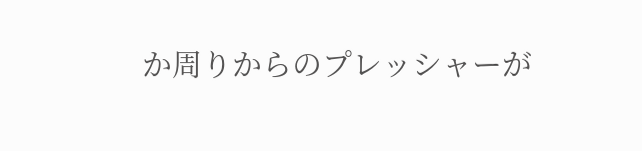か周りからのプレッシャーが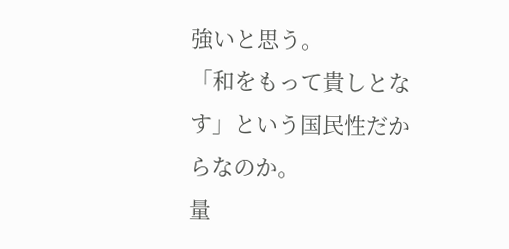強いと思う。
「和をもって貴しとなす」という国民性だからなのか。
量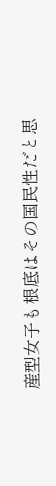産型女子も根底はその国民性だと思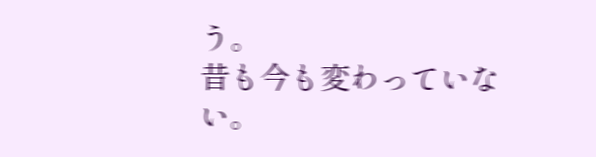う。
昔も今も変わっていない。